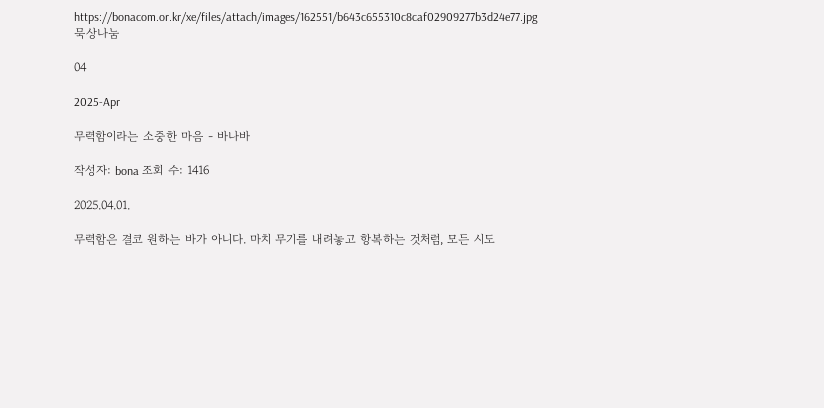https://bonacom.or.kr/xe/files/attach/images/162551/b643c655310c8caf02909277b3d24e77.jpg
묵상나눔

04

2025-Apr

무력함이라는 소중한 마음 - 바나바

작성자: bona 조회 수: 1416

2025.04.01.

무력함은 결코 원하는 바가 아니다. 마치 무기를 내려놓고 항복하는 것처럼, 모든 시도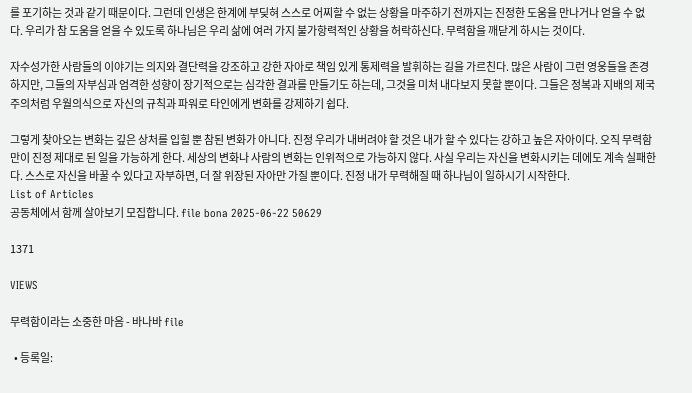를 포기하는 것과 같기 때문이다. 그런데 인생은 한계에 부딪혀 스스로 어찌할 수 없는 상황을 마주하기 전까지는 진정한 도움을 만나거나 얻을 수 없다. 우리가 참 도움을 얻을 수 있도록 하나님은 우리 삶에 여러 가지 불가항력적인 상황을 허락하신다. 무력함을 깨닫게 하시는 것이다.

자수성가한 사람들의 이야기는 의지와 결단력을 강조하고 강한 자아로 책임 있게 통제력을 발휘하는 길을 가르친다. 많은 사람이 그런 영웅들을 존경하지만, 그들의 자부심과 엄격한 성향이 장기적으로는 심각한 결과를 만들기도 하는데, 그것을 미처 내다보지 못할 뿐이다. 그들은 정복과 지배의 제국주의처럼 우월의식으로 자신의 규칙과 파워로 타인에게 변화를 강제하기 쉽다.

그렇게 찾아오는 변화는 깊은 상처를 입힐 뿐 참된 변화가 아니다. 진정 우리가 내버려야 할 것은 내가 할 수 있다는 강하고 높은 자아이다. 오직 무력함만이 진정 제대로 된 일을 가능하게 한다. 세상의 변화나 사람의 변화는 인위적으로 가능하지 않다. 사실 우리는 자신을 변화시키는 데에도 계속 실패한다. 스스로 자신을 바꿀 수 있다고 자부하면, 더 잘 위장된 자아만 가질 뿐이다. 진정 내가 무력해질 때 하나님이 일하시기 시작한다.
List of Articles
공동체에서 함께 살아보기 모집합니다. file bona 2025-06-22 50629

1371

VIEWS

무력함이라는 소중한 마음 - 바나바 file

  • 등록일: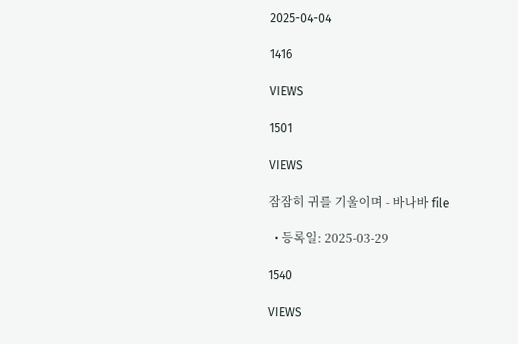2025-04-04

1416

VIEWS

1501

VIEWS

잠잠히 귀를 기울이며 - 바나바 file

  • 등록일: 2025-03-29

1540

VIEWS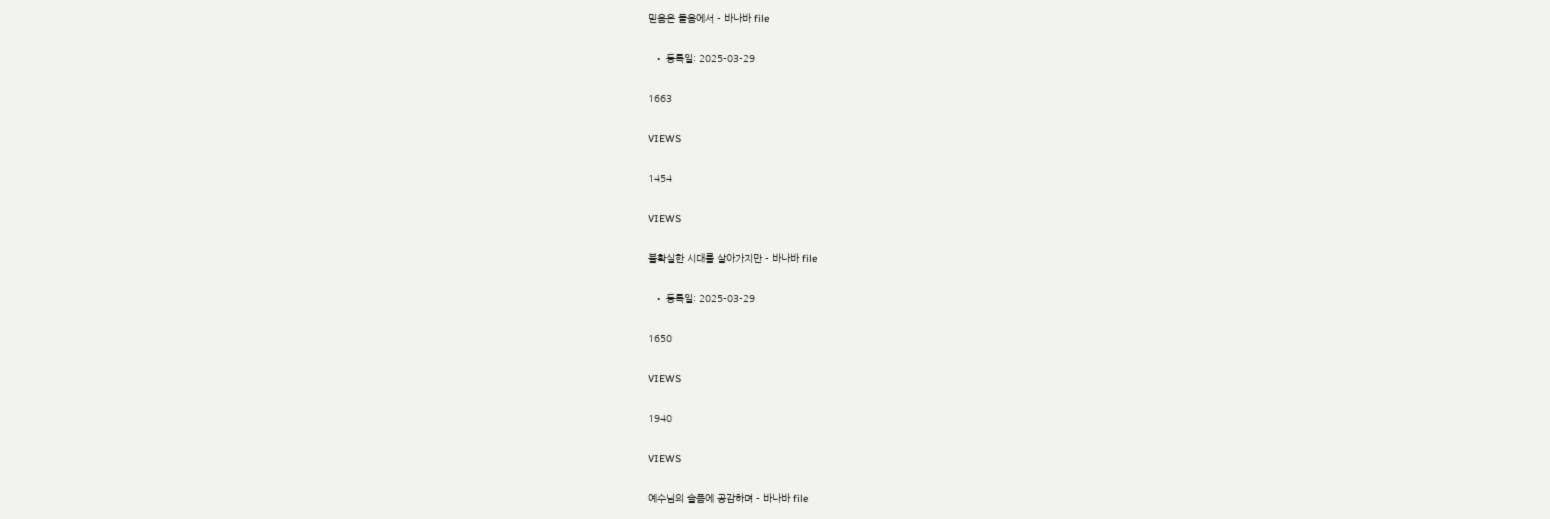믿음은 들음에서 - 바나바 file

  • 등록일: 2025-03-29

1663

VIEWS

1454

VIEWS

불확실한 시대를 살아가지만 - 바나바 file

  • 등록일: 2025-03-29

1650

VIEWS

1940

VIEWS

예수님의 슬픔에 공감하며 - 바나바 file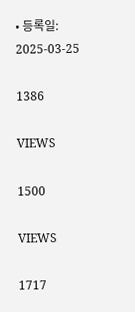• 등록일: 2025-03-25

1386

VIEWS

1500

VIEWS

1717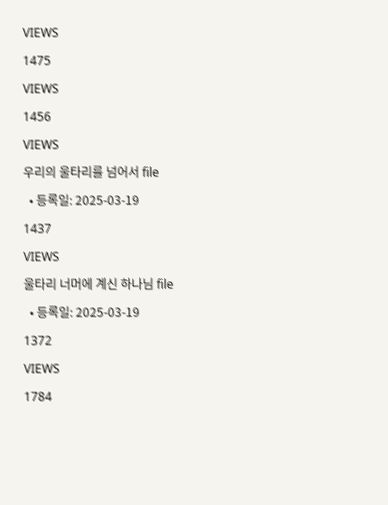VIEWS

1475

VIEWS

1456

VIEWS

우리의 울타리를 넘어서 file

  • 등록일: 2025-03-19

1437

VIEWS

울타리 너머에 계신 하나님 file

  • 등록일: 2025-03-19

1372

VIEWS

1784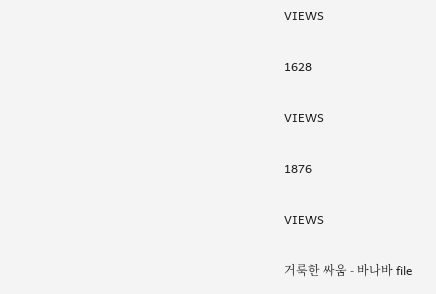VIEWS

1628

VIEWS

1876

VIEWS

거룩한 싸움 - 바나바 file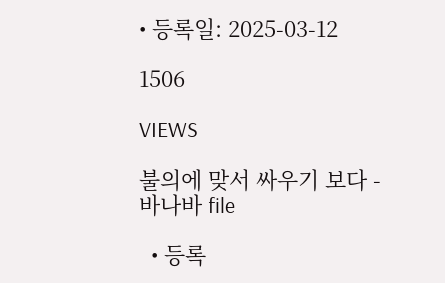• 등록일: 2025-03-12

1506

VIEWS

불의에 맞서 싸우기 보다 - 바나바 file

  • 등록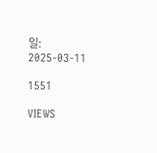일: 2025-03-11

1551

VIEWS